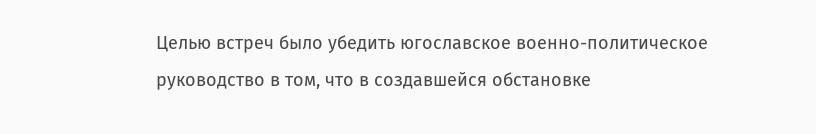Целью встреч было убедить югославское военно-политическое руководство в том, что в создавшейся обстановке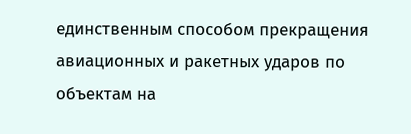единственным способом прекращения авиационных и ракетных ударов по объектам на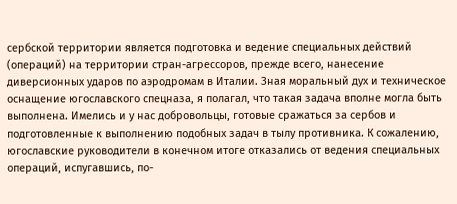сербской территории является подготовка и ведение специальных действий (операций) на территории стран-агрессоров, прежде всего, нанесение диверсионных ударов по аэродромам в Италии. Зная моральный дух и техническое оснащение югославского спецназа, я полагал, что такая задача вполне могла быть выполнена. Имелись и у нас добровольцы, готовые сражаться за сербов и подготовленные к выполнению подобных задач в тылу противника. К сожалению, югославские руководители в конечном итоге отказались от ведения специальных операций, испугавшись, по-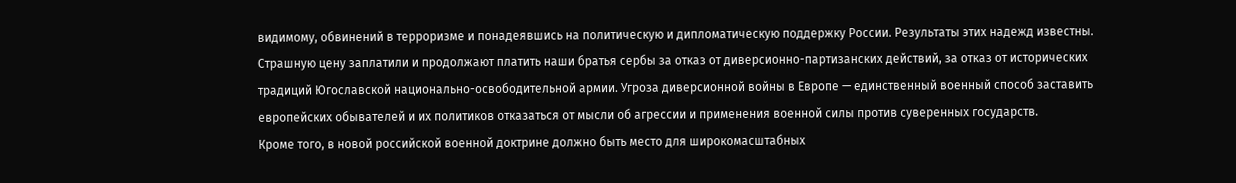видимому, обвинений в терроризме и понадеявшись на политическую и дипломатическую поддержку России. Результаты этих надежд известны. Страшную цену заплатили и продолжают платить наши братья сербы за отказ от диверсионно-партизанских действий, за отказ от исторических традиций Югославской национально-освободительной армии. Угроза диверсионной войны в Европе — единственный военный способ заставить европейских обывателей и их политиков отказаться от мысли об агрессии и применения военной силы против суверенных государств.
Кроме того, в новой российской военной доктрине должно быть место для широкомасштабных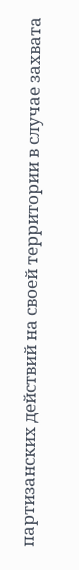партизанских действий на своей территории в случае захвата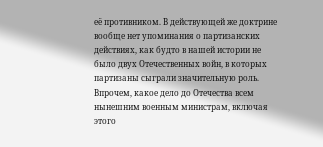её противником. В действующей же доктрине вообще нет упоминания о партизанских действиях, как будто в нашей истории не было двух Отечественных войн, в которых партизаны сыграли значительную роль. Впрочем, какое дело до Отечества всем нынешним военным министрам, включая этого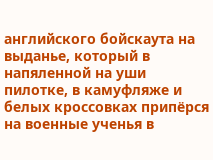английского бойскаута на выданье, который в напяленной на уши пилотке, в камуфляже и белых кроссовках припёрся на военные ученья в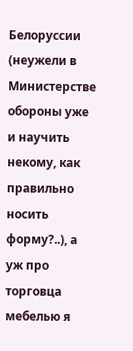Белоруссии (неужели в Министерстве обороны уже и научить некому, как правильно носить форму?..), а уж про торговца мебелью я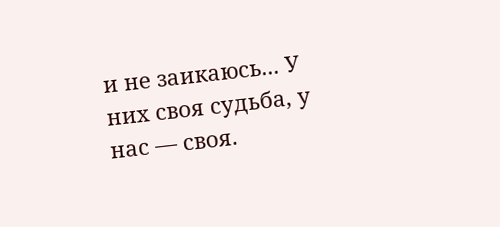и не заикаюсь... У них своя судьба, у нас — своя.